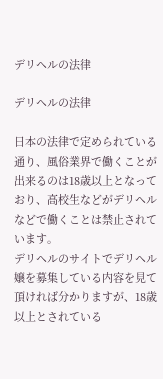デリヘルの法律

デリヘルの法律

日本の法律で定められている通り、風俗業界で働くことが出来るのは18歳以上となっており、高校生などがデリヘルなどで働くことは禁止されています。
デリヘルのサイトでデリヘル嬢を募集している内容を見て頂ければ分かりますが、18歳以上とされている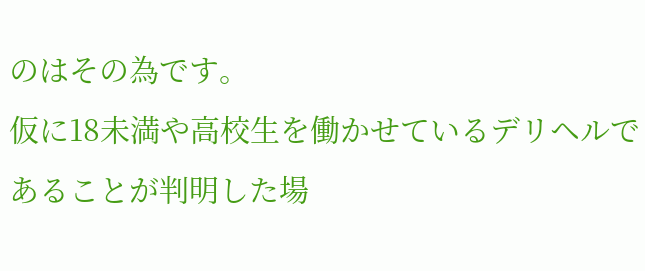のはその為です。
仮に18未満や高校生を働かせているデリヘルであることが判明した場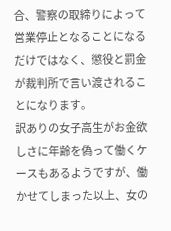合、警察の取締りによって営業停止となることになるだけではなく、懲役と罰金が裁判所で言い渡されることになります。
訳ありの女子高生がお金欲しさに年齢を偽って働くケースもあるようですが、働かせてしまった以上、女の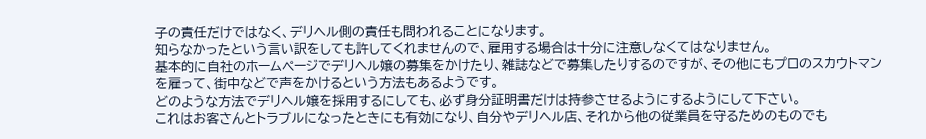子の責任だけではなく、デリヘル側の責任も問われることになります。
知らなかったという言い訳をしても許してくれませんので、雇用する場合は十分に注意しなくてはなりません。
基本的に自社のホームページでデリヘル嬢の募集をかけたり、雑誌などで募集したりするのですが、その他にもプロのスカウトマンを雇って、街中などで声をかけるという方法もあるようです。
どのような方法でデリヘル嬢を採用するにしても、必ず身分証明書だけは持参させるようにするようにして下さい。
これはお客さんとトラブルになったときにも有効になり、自分やデリヘル店、それから他の従業員を守るためのものでも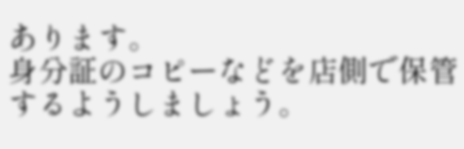あります。
身分証のコピーなどを店側で保管するようしましょう。